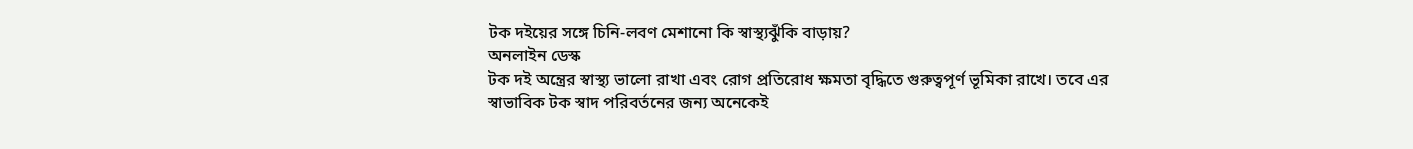টক দইয়ের সঙ্গে চিনি-লবণ মেশানো কি স্বাস্থ্যঝুঁকি বাড়ায়?
অনলাইন ডেস্ক
টক দই অন্ত্রের স্বাস্থ্য ভালো রাখা এবং রোগ প্রতিরোধ ক্ষমতা বৃদ্ধিতে গুরুত্বপূর্ণ ভূমিকা রাখে। তবে এর স্বাভাবিক টক স্বাদ পরিবর্তনের জন্য অনেকেই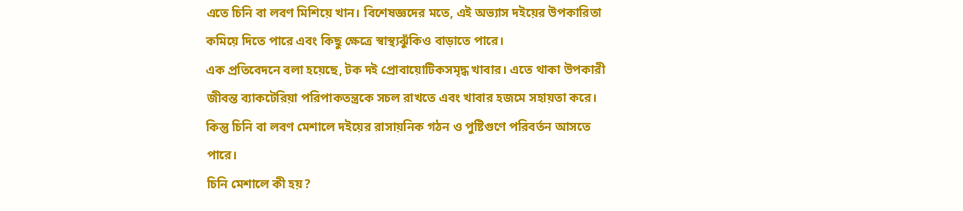এতে চিনি বা লবণ মিশিয়ে খান। বিশেষজ্ঞদের মতে, এই অভ্যাস দইয়ের উপকারিতা কমিয়ে দিতে পারে এবং কিছু ক্ষেত্রে স্বাস্থ্যঝুঁকিও বাড়াতে পারে।
এক প্রতিবেদনে বলা হয়েছে, টক দই প্রোবায়োটিকসমৃদ্ধ খাবার। এতে থাকা উপকারী জীবন্ত ব্যাকটেরিয়া পরিপাকতন্ত্রকে সচল রাখতে এবং খাবার হজমে সহায়তা করে। কিন্তু চিনি বা লবণ মেশালে দইয়ের রাসায়নিক গঠন ও পুষ্টিগুণে পরিবর্তন আসতে পারে।
চিনি মেশালে কী হয়?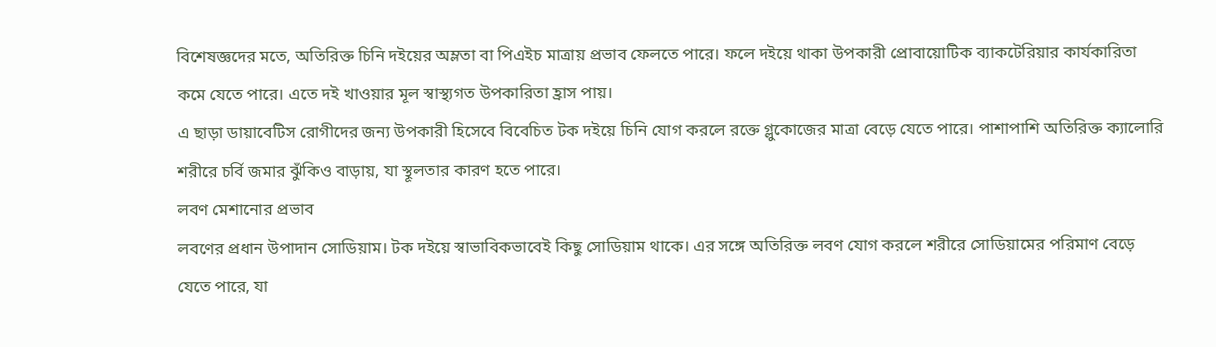বিশেষজ্ঞদের মতে, অতিরিক্ত চিনি দইয়ের অম্লতা বা পিএইচ মাত্রায় প্রভাব ফেলতে পারে। ফলে দইয়ে থাকা উপকারী প্রোবায়োটিক ব্যাকটেরিয়ার কার্যকারিতা কমে যেতে পারে। এতে দই খাওয়ার মূল স্বাস্থ্যগত উপকারিতা হ্রাস পায়।
এ ছাড়া ডায়াবেটিস রোগীদের জন্য উপকারী হিসেবে বিবেচিত টক দইয়ে চিনি যোগ করলে রক্তে গ্লুকোজের মাত্রা বেড়ে যেতে পারে। পাশাপাশি অতিরিক্ত ক্যালোরি শরীরে চর্বি জমার ঝুঁকিও বাড়ায়, যা স্থূলতার কারণ হতে পারে।
লবণ মেশানোর প্রভাব
লবণের প্রধান উপাদান সোডিয়াম। টক দইয়ে স্বাভাবিকভাবেই কিছু সোডিয়াম থাকে। এর সঙ্গে অতিরিক্ত লবণ যোগ করলে শরীরে সোডিয়ামের পরিমাণ বেড়ে যেতে পারে, যা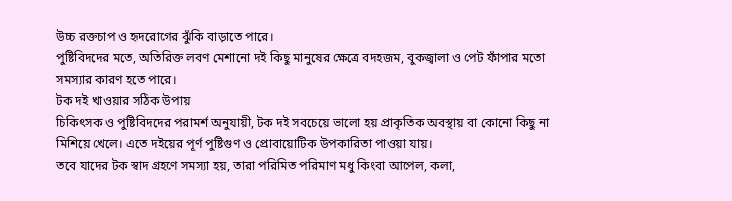উচ্চ রক্তচাপ ও হৃদরোগের ঝুঁকি বাড়াতে পারে।
পুষ্টিবিদদের মতে, অতিরিক্ত লবণ মেশানো দই কিছু মানুষের ক্ষেত্রে বদহজম, বুকজ্বালা ও পেট ফাঁপার মতো সমস্যার কারণ হতে পারে।
টক দই খাওয়ার সঠিক উপায়
চিকিৎসক ও পুষ্টিবিদদের পরামর্শ অনুযায়ী, টক দই সবচেয়ে ভালো হয় প্রাকৃতিক অবস্থায় বা কোনো কিছু না মিশিয়ে খেলে। এতে দইয়ের পূর্ণ পুষ্টিগুণ ও প্রোবায়োটিক উপকারিতা পাওয়া যায়।
তবে যাদের টক স্বাদ গ্রহণে সমস্যা হয়, তারা পরিমিত পরিমাণ মধু কিংবা আপেল, কলা,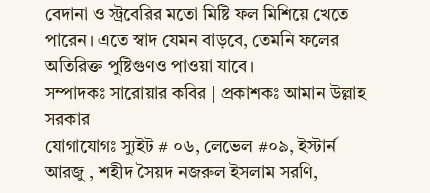বেদানা ও স্ট্রবেরির মতো মিষ্টি ফল মিশিয়ে খেতে পারেন। এতে স্বাদ যেমন বাড়বে, তেমনি ফলের অতিরিক্ত পুষ্টিগুণও পাওয়া যাবে।
সম্পাদকঃ সারোয়ার কবির | প্রকাশকঃ আমান উল্লাহ সরকার
যোগাযোগঃ স্যুইট # ০৬, লেভেল #০৯, ইস্টার্ন আরজু , শহীদ সৈয়দ নজরুল ইসলাম সরণি,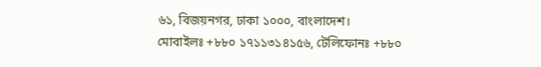৬১, বিজয়নগর, ঢাকা ১০০০, বাংলাদেশ।
মোবাইলঃ +৮৮০ ১৭১১৩১৪১৫৬, টেলিফোনঃ +৮৮০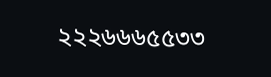২২২৬৬৬৫৫৩৩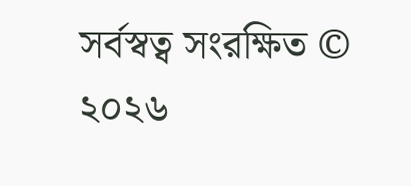সর্বস্বত্ব সংরক্ষিত © ২০২৬